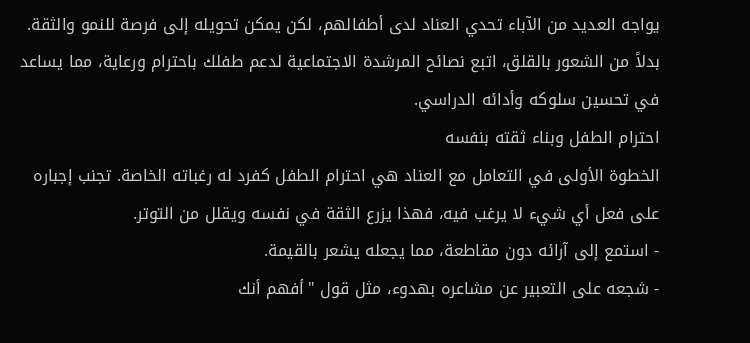يواجه العديد من الآباء تحدي العناد لدى أطفالهم، لكن يمكن تحويله إلى فرصة للنمو والثقة. بدلاً من الشعور بالقلق، اتبع نصائح المرشدة الاجتماعية لدعم طفلك باحترام ورعاية، مما يساعد في تحسين سلوكه وأدائه الدراسي.
احترام الطفل وبناء ثقته بنفسه
الخطوة الأولى في التعامل مع العناد هي احترام الطفل كفرد له رغباته الخاصة. تجنب إجباره على فعل أي شيء لا يرغب فيه، فهذا يزرع الثقة في نفسه ويقلل من التوتر.
- استمع إلى آرائه دون مقاطعة، مما يجعله يشعر بالقيمة.
- شجعه على التعبير عن مشاعره بهدوء، مثل قول "أفهم أنك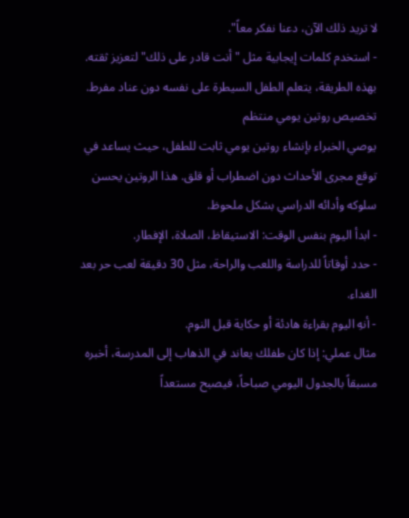لا تريد ذلك الآن، دعنا نفكر معاً".
- استخدم كلمات إيجابية مثل "أنت قادر على ذلك" لتعزيز ثقته.
بهذه الطريقة، يتعلم الطفل السيطرة على نفسه دون عناد مفرط.
تخصيص روتين يومي منتظم
يوصي الخبراء بإنشاء روتين يومي ثابت للطفل، حيث يساعد في توقع مجرى الأحداث دون اضطراب أو قلق. هذا الروتين يحسن سلوكه وأدائه الدراسي بشكل ملحوظ.
- ابدأ اليوم بنفس الوقت: الاستيقاظ، الصلاة، الإفطار.
- حدد أوقاتاً للدراسة واللعب والراحة، مثل 30 دقيقة لعب حر بعد الغداء.
- أنهِ اليوم بقراءة هادئة أو حكاية قبل النوم.
مثال عملي: إذا كان طفلك يعاند في الذهاب إلى المدرسة، أخبره مسبقاً بالجدول اليومي صباحاً، فيصبح مستعداً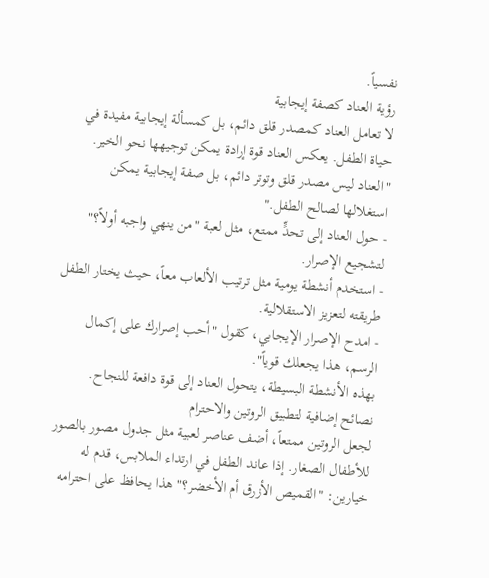نفسياً.
رؤية العناد كصفة إيجابية
لا تعامل العناد كمصدر قلق دائم، بل كمسألة إيجابية مفيدة في حياة الطفل. يعكس العناد قوة إرادة يمكن توجيهها نحو الخير.
"العناد ليس مصدر قلق وتوتر دائم، بل صفة إيجابية يمكن استغلالها لصالح الطفل."
- حول العناد إلى تحدٍّ ممتع، مثل لعبة "من ينهي واجبه أولاً؟" لتشجيع الإصرار.
- استخدم أنشطة يومية مثل ترتيب الألعاب معاً، حيث يختار الطفل طريقته لتعزيز الاستقلالية.
- امدح الإصرار الإيجابي، كقول "أحب إصرارك على إكمال الرسم، هذا يجعلك قوياً".
بهذه الأنشطة البسيطة، يتحول العناد إلى قوة دافعة للنجاح.
نصائح إضافية لتطبيق الروتين والاحترام
لجعل الروتين ممتعاً، أضف عناصر لعبية مثل جدول مصور بالصور للأطفال الصغار. إذا عاند الطفل في ارتداء الملابس، قدم له خيارين: "القميص الأزرق أم الأخضر؟" هذا يحافظ على احترامه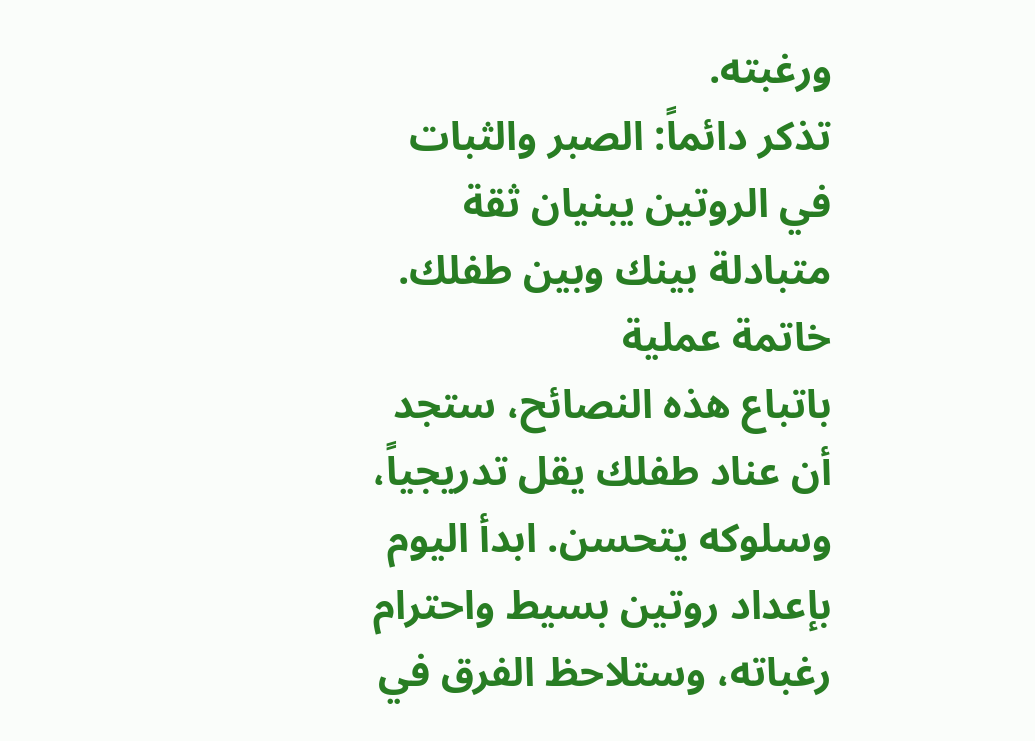ورغبته.
تذكر دائماً: الصبر والثبات في الروتين يبنيان ثقة متبادلة بينك وبين طفلك.
خاتمة عملية
باتباع هذه النصائح، ستجد أن عناد طفلك يقل تدريجياً، وسلوكه يتحسن. ابدأ اليوم بإعداد روتين بسيط واحترام رغباته، وستلاحظ الفرق في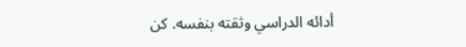أدائه الدراسي وثقته بنفسه. كن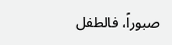صبوراً، فالطفل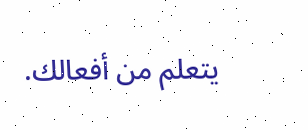يتعلم من أفعالك.